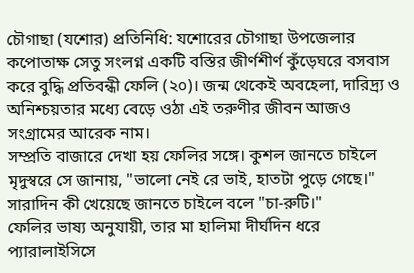চৌগাছা (যশোর) প্রতিনিধি: যশোরের চৌগাছা উপজেলার কপোতাক্ষ সেতু সংলগ্ন একটি বস্তির জীর্ণশীর্ণ কুঁড়েঘরে বসবাস করে বুদ্ধি প্রতিবন্ধী ফেলি (২০)। জন্ম থেকেই অবহেলা, দারিদ্র্য ও অনিশ্চয়তার মধ্যে বেড়ে ওঠা এই তরুণীর জীবন আজও সংগ্রামের আরেক নাম।
সম্প্রতি বাজারে দেখা হয় ফেলির সঙ্গে। কুশল জানতে চাইলে মৃদুস্বরে সে জানায়, "ভালো নেই রে ভাই, হাতটা পুড়ে গেছে।" সারাদিন কী খেয়েছে জানতে চাইলে বলে "চা-রুটি।"
ফেলির ভাষ্য অনুযায়ী, তার মা হালিমা দীর্ঘদিন ধরে প্যারালাইসিসে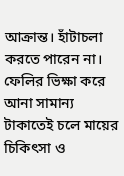আক্রান্ত। হাঁটাচলা করতে পারেন না। ফেলির ভিক্ষা করে আনা সামান্য টাকাতেই চলে মায়ের চিকিৎসা ও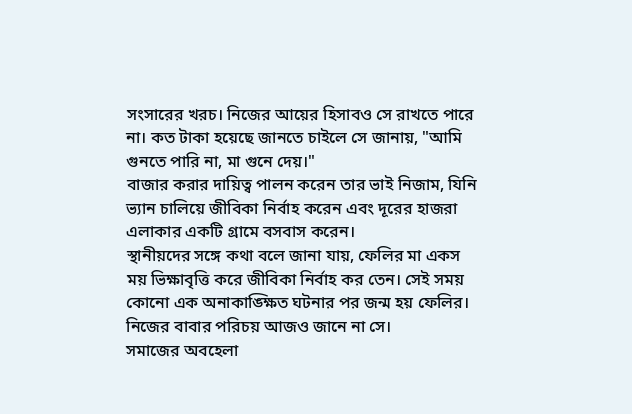সংসারের খরচ। নিজের আয়ের হিসাবও সে রাখতে পারে না। কত টাকা হয়েছে জানতে চাইলে সে জানায়, "আমি গুনতে পারি না, মা গুনে দেয়।"
বাজার করার দায়িত্ব পালন করেন তার ভাই নিজাম, যিনি ভ্যান চালিয়ে জীবিকা নির্বাহ করেন এবং দূরের হাজরা এলাকার একটি গ্রামে বসবাস করেন।
স্থানীয়দের সঙ্গে কথা বলে জানা যায়, ফেলির মা একস ময় ভিক্ষাবৃত্তি করে জীবিকা নির্বাহ কর তেন। সেই সময় কোনো এক অনাকাঙ্ক্ষিত ঘটনার পর জন্ম হয় ফেলির। নিজের বাবার পরিচয় আজও জানে না সে।
সমাজের অবহেলা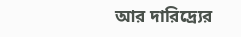আর দারিদ্র্যের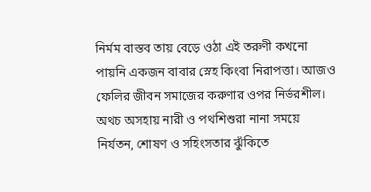নির্মম বাস্তব তায় বেড়ে ওঠা এই তরুণী কখনো পায়নি একজন বাবার স্নেহ কিংবা নিরাপত্তা। আজও ফেলির জীবন সমাজের করুণার ওপর নির্ভরশীল। অথচ অসহায় নারী ও পথশিশুরা নানা সময়ে নির্যতন, শোষণ ও সহিংসতার ঝুঁকিতে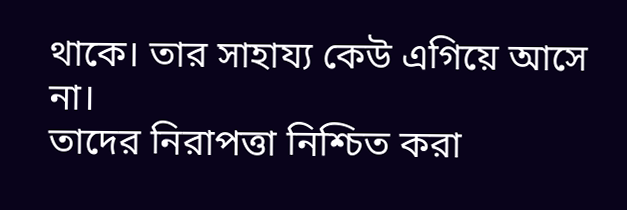থাকে। তার সাহায্য কেউ এগিয়ে আসে না।
তাদের নিরাপত্তা নিশ্চিত করা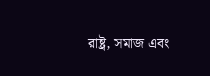রাষ্ট্র, সমাজ এবং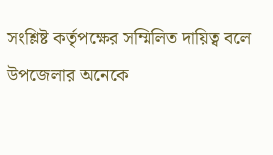সংশ্লিষ্ট কর্তৃপক্ষের সম্মিলিত দায়িত্ব বলে উপজেলার অনেকে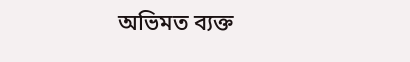অভিমত ব্যক্ত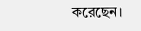করেছেন।